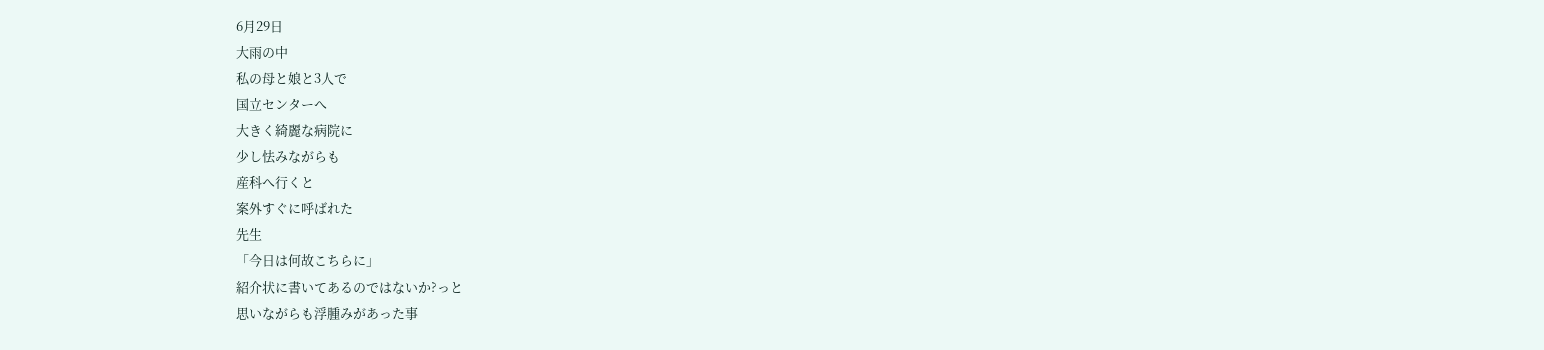6月29日
大雨の中
私の母と娘と3人で
国立センターへ
大きく綺麗な病院に
少し怯みながらも
産科へ行くと
案外すぐに呼ばれた
先生
「今日は何故こちらに」
紹介状に書いてあるのではないか?っと
思いながらも浮腫みがあった事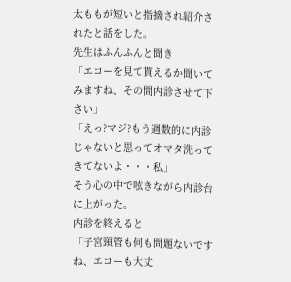太ももが短いと指摘され紹介されたと話をした。
先生はふんふんと聞き
「エコーを見て貰えるか聞いてみますね、その間内診させて下さい」
「えっ?マジ?もう週数的に内診じゃないと思ってオマタ洗ってきてないよ・・・私」
そう心の中で呟きながら内診台に上がった。
内診を終えると
「子宮頸管も何も問題ないですね、エコーも大丈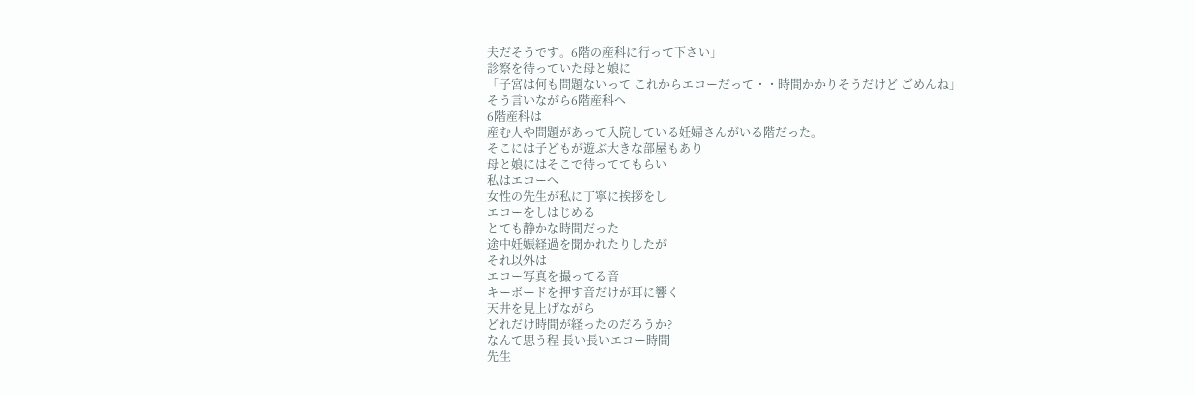夫だそうです。6階の産科に行って下さい」
診察を待っていた母と娘に
「子宮は何も問題ないって これからエコーだって・・時間かかりそうだけど ごめんね」
そう言いながら6階産科へ
6階産科は
産む人や問題があって入院している妊婦さんがいる階だった。
そこには子どもが遊ぶ大きな部屋もあり
母と娘にはそこで待っててもらい
私はエコーへ
女性の先生が私に丁寧に挨拶をし
エコーをしはじめる
とても静かな時間だった
途中妊娠経過を聞かれたりしたが
それ以外は
エコー写真を撮ってる音
キーボードを押す音だけが耳に響く
天井を見上げながら
どれだけ時間が経ったのだろうか?
なんて思う程 長い長いエコー時間
先生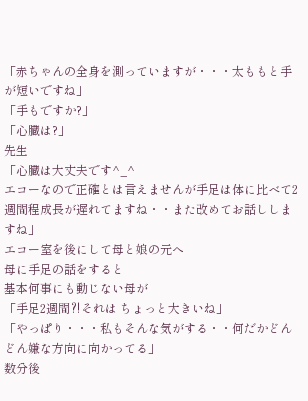「赤ちゃんの全身を測っていますが・・・太ももと手が短いですね」
「手もですか?」
「心臓は?」
先生
「心臓は大丈夫です^_^
エコーなので正確とは言えませんが手足は体に比べて2週間程成長が遅れてますね・・また改めてお話ししますね」
エコー室を後にして母と娘の元へ
母に手足の話をすると
基本何事にも動じない母が
「手足2週間⁈それは ちょっと大きいね」
「やっぱり・・・私もそんな気がする・・何だかどんどん嫌な方向に向かってる」
数分後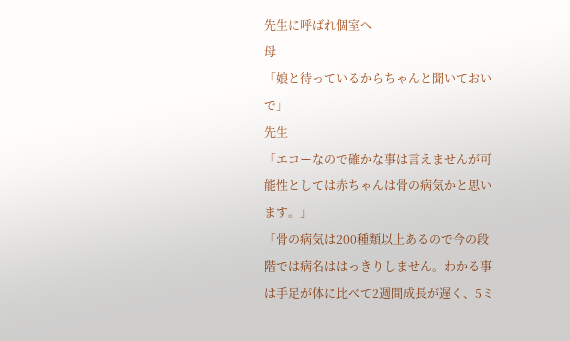先生に呼ばれ個室へ
母
「娘と待っているからちゃんと聞いておいで」
先生
「エコーなので確かな事は言えませんが可能性としては赤ちゃんは骨の病気かと思います。」
「骨の病気は200種類以上あるので今の段階では病名ははっきりしません。わかる事は手足が体に比べて2週間成長が遅く、5ミ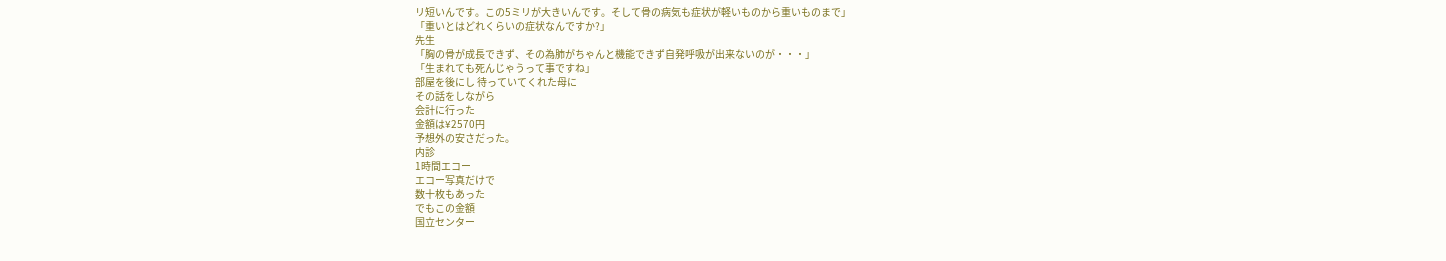リ短いんです。この5ミリが大きいんです。そして骨の病気も症状が軽いものから重いものまで」
「重いとはどれくらいの症状なんですか?」
先生
「胸の骨が成長できず、その為肺がちゃんと機能できず自発呼吸が出来ないのが・・・」
「生まれても死んじゃうって事ですね」
部屋を後にし 待っていてくれた母に
その話をしながら
会計に行った
金額は¥2570円
予想外の安さだった。
内診
1時間エコー
エコー写真だけで
数十枚もあった
でもこの金額
国立センター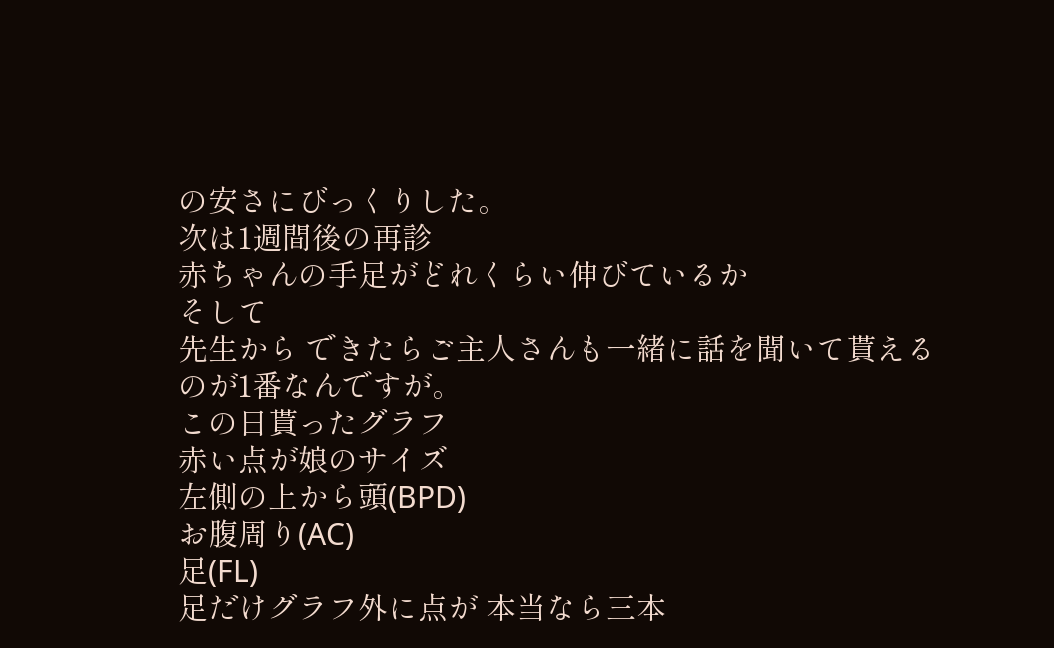の安さにびっくりした。
次は1週間後の再診
赤ちゃんの手足がどれくらい伸びているか
そして
先生から できたらご主人さんも一緒に話を聞いて貰えるのが1番なんですが。
この日貰ったグラフ
赤い点が娘のサイズ
左側の上から頭(BPD)
お腹周り(AC)
足(FL)
足だけグラフ外に点が 本当なら三本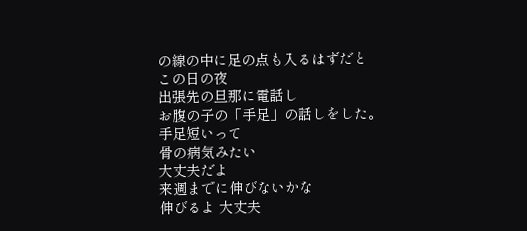の線の中に足の点も入るはずだと
この日の夜
出張先の旦那に電話し
お腹の子の「手足」の話しをした。
手足短いって
骨の病気みたい
大丈夫だよ
来週までに伸びないかな
伸びるよ 大丈夫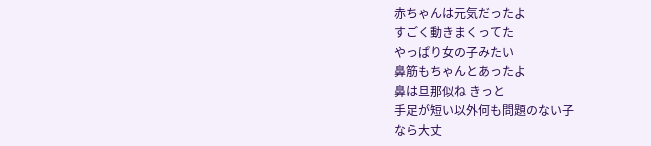赤ちゃんは元気だったよ
すごく動きまくってた
やっぱり女の子みたい
鼻筋もちゃんとあったよ
鼻は旦那似ね きっと
手足が短い以外何も問題のない子
なら大丈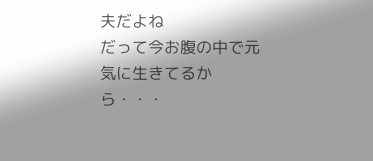夫だよね
だって今お腹の中で元気に生きてるから・・・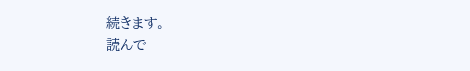続きます。
読んで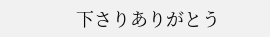下さりありがとう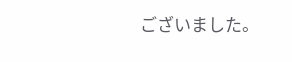ございました。